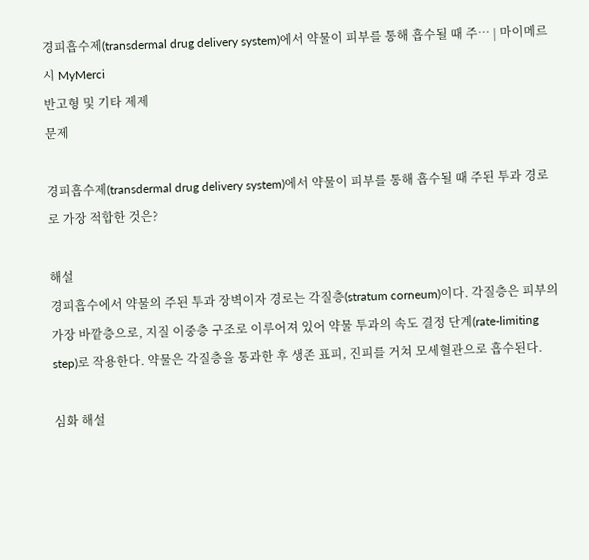경피흡수제(transdermal drug delivery system)에서 약물이 피부를 통해 흡수될 때 주… | 마이메르시 MyMerci
반고형 및 기타 제제
문제

경피흡수제(transdermal drug delivery system)에서 약물이 피부를 통해 흡수될 때 주된 투과 경로로 가장 적합한 것은?

해설
경피흡수에서 약물의 주된 투과 장벽이자 경로는 각질층(stratum corneum)이다. 각질층은 피부의 가장 바깥층으로, 지질 이중층 구조로 이루어져 있어 약물 투과의 속도 결정 단계(rate-limiting step)로 작용한다. 약물은 각질층을 통과한 후 생존 표피, 진피를 거쳐 모세혈관으로 흡수된다.

심화 해설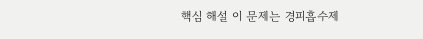핵심 해설 이 문제는 경피흡수제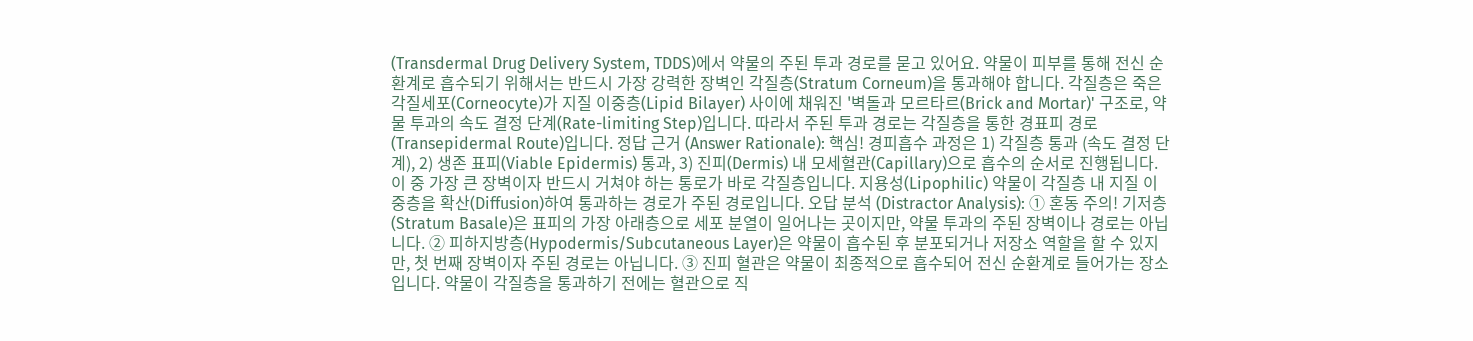(Transdermal Drug Delivery System, TDDS)에서 약물의 주된 투과 경로를 묻고 있어요. 약물이 피부를 통해 전신 순환계로 흡수되기 위해서는 반드시 가장 강력한 장벽인 각질층(Stratum Corneum)을 통과해야 합니다. 각질층은 죽은 각질세포(Corneocyte)가 지질 이중층(Lipid Bilayer) 사이에 채워진 '벽돌과 모르타르(Brick and Mortar)' 구조로, 약물 투과의 속도 결정 단계(Rate-limiting Step)입니다. 따라서 주된 투과 경로는 각질층을 통한 경표피 경로(Transepidermal Route)입니다. 정답 근거 (Answer Rationale): 핵심! 경피흡수 과정은 1) 각질층 통과 (속도 결정 단계), 2) 생존 표피(Viable Epidermis) 통과, 3) 진피(Dermis) 내 모세혈관(Capillary)으로 흡수의 순서로 진행됩니다. 이 중 가장 큰 장벽이자 반드시 거쳐야 하는 통로가 바로 각질층입니다. 지용성(Lipophilic) 약물이 각질층 내 지질 이중층을 확산(Diffusion)하여 통과하는 경로가 주된 경로입니다. 오답 분석 (Distractor Analysis): ① 혼동 주의! 기저층(Stratum Basale)은 표피의 가장 아래층으로 세포 분열이 일어나는 곳이지만, 약물 투과의 주된 장벽이나 경로는 아닙니다. ② 피하지방층(Hypodermis/Subcutaneous Layer)은 약물이 흡수된 후 분포되거나 저장소 역할을 할 수 있지만, 첫 번째 장벽이자 주된 경로는 아닙니다. ③ 진피 혈관은 약물이 최종적으로 흡수되어 전신 순환계로 들어가는 장소입니다. 약물이 각질층을 통과하기 전에는 혈관으로 직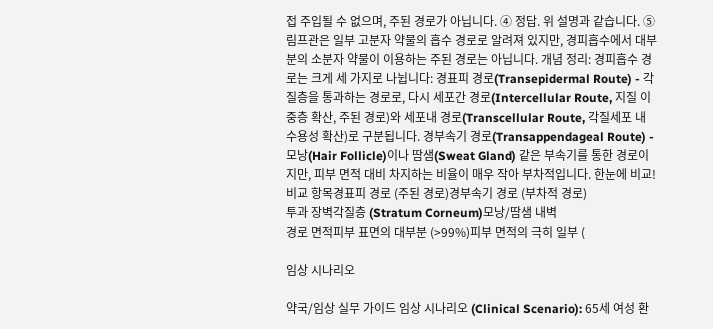접 주입될 수 없으며, 주된 경로가 아닙니다. ④ 정답. 위 설명과 같습니다. ⑤ 림프관은 일부 고분자 약물의 흡수 경로로 알려져 있지만, 경피흡수에서 대부분의 소분자 약물이 이용하는 주된 경로는 아닙니다. 개념 정리: 경피흡수 경로는 크게 세 가지로 나뉩니다: 경표피 경로(Transepidermal Route) - 각질층을 통과하는 경로로, 다시 세포간 경로(Intercellular Route, 지질 이중층 확산, 주된 경로)와 세포내 경로(Transcellular Route, 각질세포 내 수용성 확산)로 구분됩니다. 경부속기 경로(Transappendageal Route) - 모낭(Hair Follicle)이나 땀샘(Sweat Gland) 같은 부속기를 통한 경로이지만, 피부 면적 대비 차지하는 비율이 매우 작아 부차적입니다. 한눈에 비교!
비교 항목경표피 경로 (주된 경로)경부속기 경로 (부차적 경로)
투과 장벽각질층 (Stratum Corneum)모낭/땀샘 내벽
경로 면적피부 표면의 대부분 (>99%)피부 면적의 극히 일부 (

임상 시나리오

약국/임상 실무 가이드 임상 시나리오 (Clinical Scenario): 65세 여성 환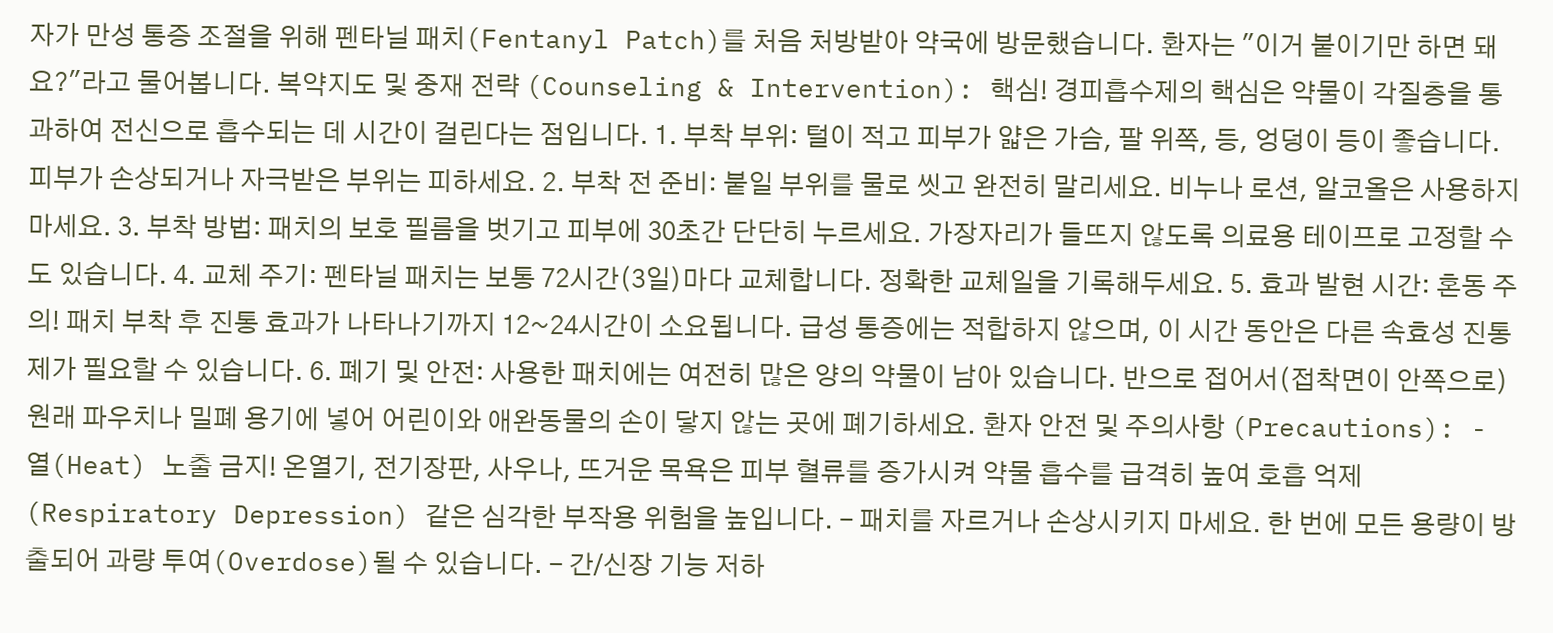자가 만성 통증 조절을 위해 펜타닐 패치(Fentanyl Patch)를 처음 처방받아 약국에 방문했습니다. 환자는 "이거 붙이기만 하면 돼요?"라고 물어봅니다. 복약지도 및 중재 전략 (Counseling & Intervention): 핵심! 경피흡수제의 핵심은 약물이 각질층을 통과하여 전신으로 흡수되는 데 시간이 걸린다는 점입니다. 1. 부착 부위: 털이 적고 피부가 얇은 가슴, 팔 위쪽, 등, 엉덩이 등이 좋습니다. 피부가 손상되거나 자극받은 부위는 피하세요. 2. 부착 전 준비: 붙일 부위를 물로 씻고 완전히 말리세요. 비누나 로션, 알코올은 사용하지 마세요. 3. 부착 방법: 패치의 보호 필름을 벗기고 피부에 30초간 단단히 누르세요. 가장자리가 들뜨지 않도록 의료용 테이프로 고정할 수도 있습니다. 4. 교체 주기: 펜타닐 패치는 보통 72시간(3일)마다 교체합니다. 정확한 교체일을 기록해두세요. 5. 효과 발현 시간: 혼동 주의! 패치 부착 후 진통 효과가 나타나기까지 12~24시간이 소요됩니다. 급성 통증에는 적합하지 않으며, 이 시간 동안은 다른 속효성 진통제가 필요할 수 있습니다. 6. 폐기 및 안전: 사용한 패치에는 여전히 많은 양의 약물이 남아 있습니다. 반으로 접어서(접착면이 안쪽으로) 원래 파우치나 밀폐 용기에 넣어 어린이와 애완동물의 손이 닿지 않는 곳에 폐기하세요. 환자 안전 및 주의사항 (Precautions): - 열(Heat) 노출 금지! 온열기, 전기장판, 사우나, 뜨거운 목욕은 피부 혈류를 증가시켜 약물 흡수를 급격히 높여 호흡 억제(Respiratory Depression) 같은 심각한 부작용 위험을 높입니다. - 패치를 자르거나 손상시키지 마세요. 한 번에 모든 용량이 방출되어 과량 투여(Overdose)될 수 있습니다. - 간/신장 기능 저하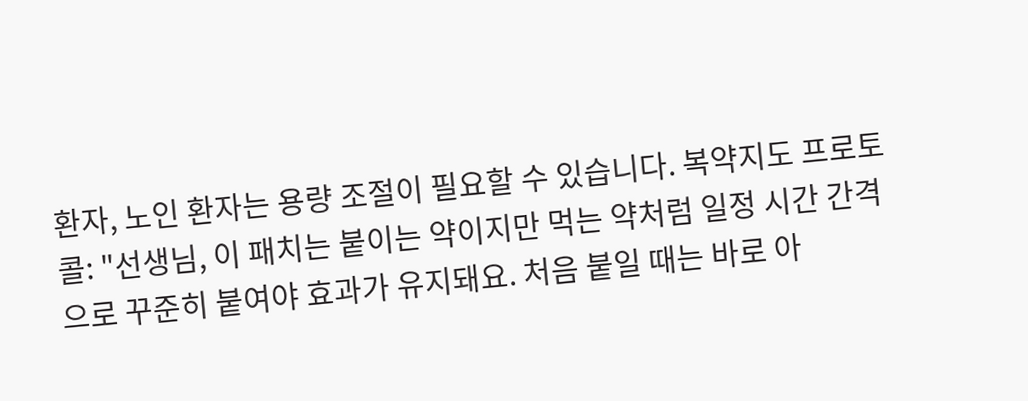환자, 노인 환자는 용량 조절이 필요할 수 있습니다. 복약지도 프로토콜: "선생님, 이 패치는 붙이는 약이지만 먹는 약처럼 일정 시간 간격으로 꾸준히 붙여야 효과가 유지돼요. 처음 붙일 때는 바로 아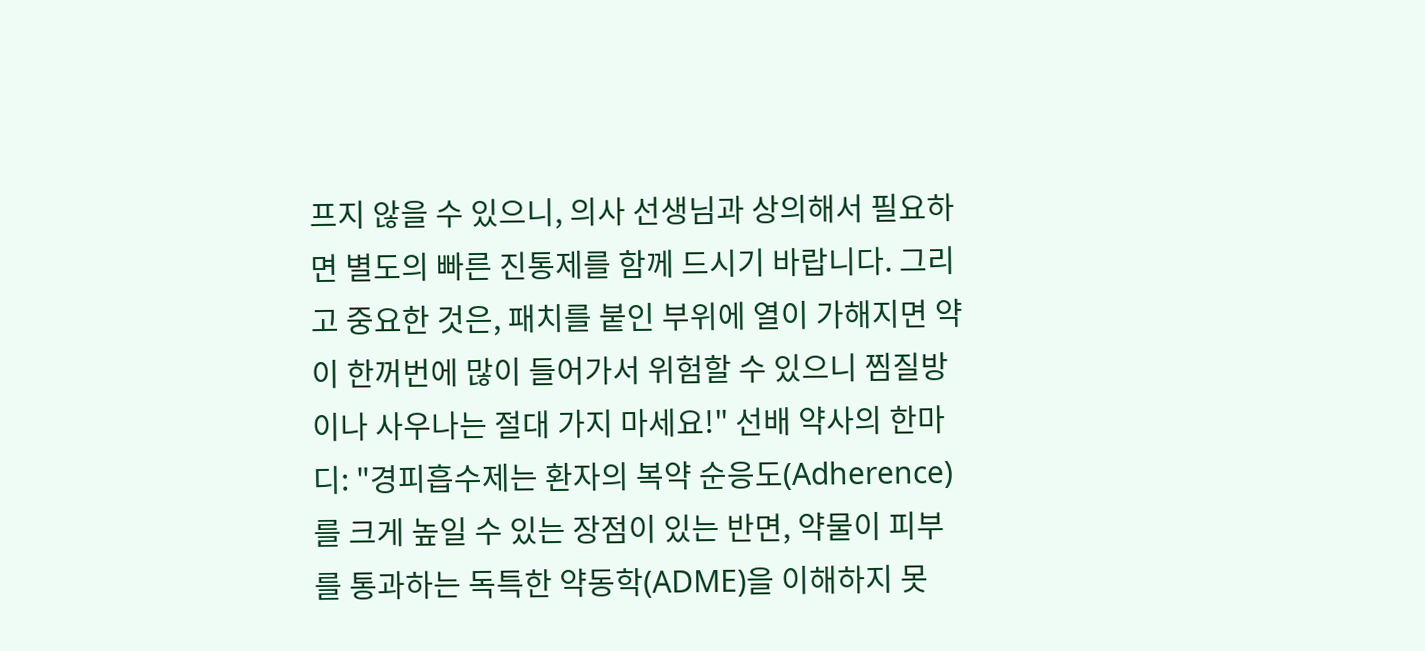프지 않을 수 있으니, 의사 선생님과 상의해서 필요하면 별도의 빠른 진통제를 함께 드시기 바랍니다. 그리고 중요한 것은, 패치를 붙인 부위에 열이 가해지면 약이 한꺼번에 많이 들어가서 위험할 수 있으니 찜질방이나 사우나는 절대 가지 마세요!" 선배 약사의 한마디: "경피흡수제는 환자의 복약 순응도(Adherence)를 크게 높일 수 있는 장점이 있는 반면, 약물이 피부를 통과하는 독특한 약동학(ADME)을 이해하지 못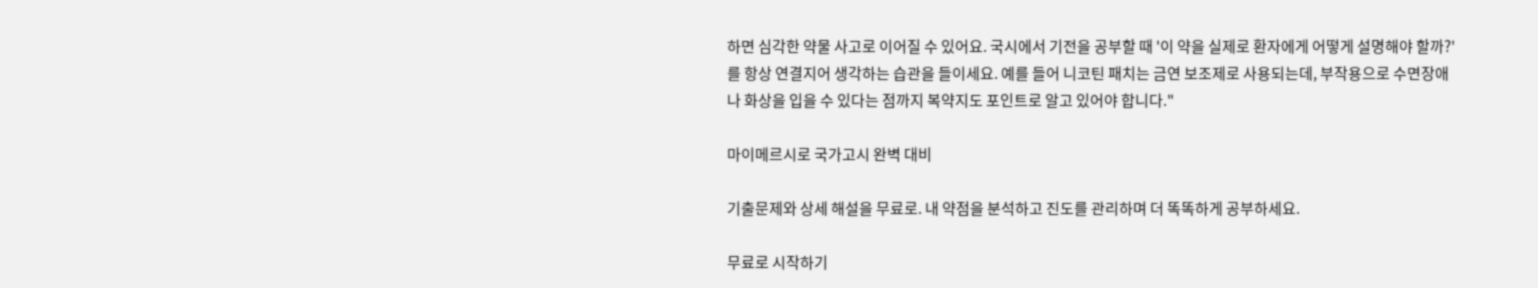하면 심각한 약물 사고로 이어질 수 있어요. 국시에서 기전을 공부할 때 '이 약을 실제로 환자에게 어떻게 설명해야 할까?'를 항상 연결지어 생각하는 습관을 들이세요. 예를 들어 니코틴 패치는 금연 보조제로 사용되는데, 부작용으로 수면장애나 화상을 입을 수 있다는 점까지 복약지도 포인트로 알고 있어야 합니다."

마이메르시로 국가고시 완벽 대비

기출문제와 상세 해설을 무료로. 내 약점을 분석하고 진도를 관리하며 더 똑똑하게 공부하세요.

무료로 시작하기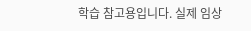학습 참고용입니다. 실제 임상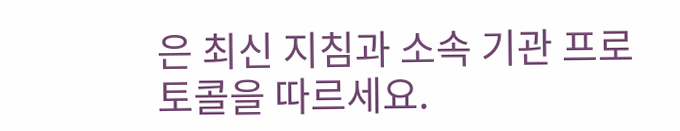은 최신 지침과 소속 기관 프로토콜을 따르세요.